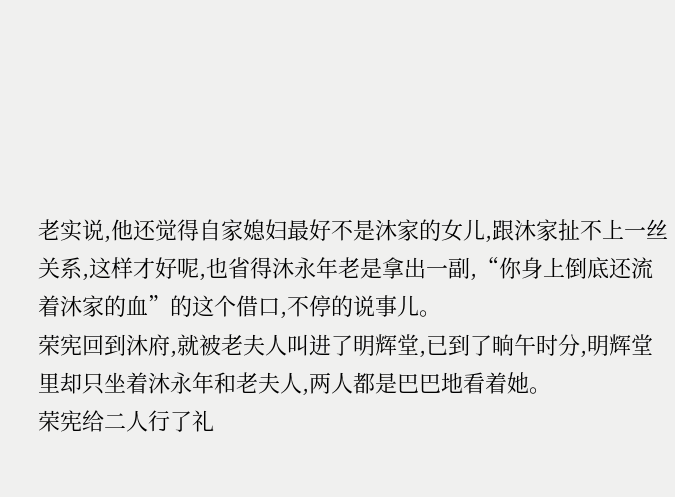老实说,他还觉得自家媳妇最好不是沐家的女儿,跟沐家扯不上一丝关系,这样才好呢,也省得沐永年老是拿出一副,“你身上倒底还流着沐家的血”的这个借口,不停的说事儿。
荣宪回到沐府,就被老夫人叫进了明辉堂,已到了晌午时分,明辉堂里却只坐着沐永年和老夫人,两人都是巴巴地看着她。
荣宪给二人行了礼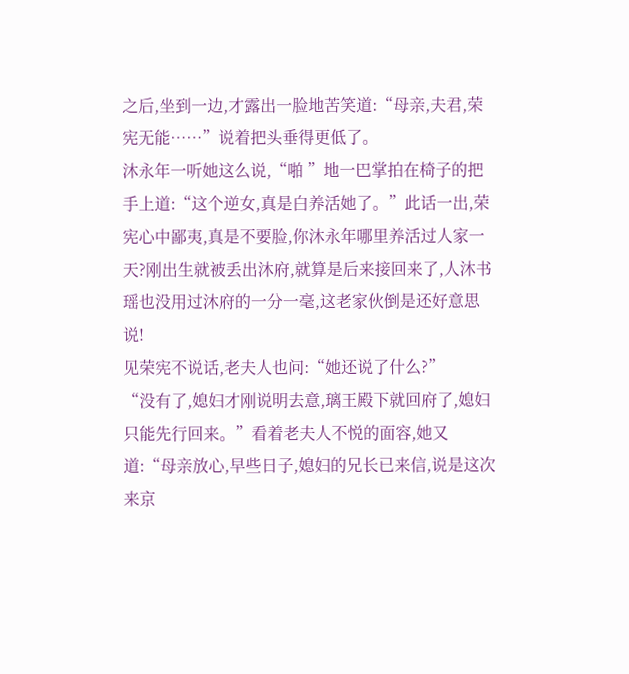之后,坐到一边,才露出一脸地苦笑道:“母亲,夫君,荣宪无能……”说着把头垂得更低了。
沐永年一听她这么说,“啪 ”地一巴掌拍在椅子的把手上道:“这个逆女,真是白养活她了。”此话一出,荣宪心中鄙夷,真是不要脸,你沐永年哪里养活过人家一天?刚出生就被丢出沐府,就算是后来接回来了,人沐书瑶也没用过沐府的一分一毫,这老家伙倒是还好意思说!
见荣宪不说话,老夫人也问:“她还说了什么?”
“没有了,媳妇才刚说明去意,璃王殿下就回府了,媳妇只能先行回来。”看着老夫人不悦的面容,她又道:“母亲放心,早些日子,媳妇的兄长已来信,说是这次来京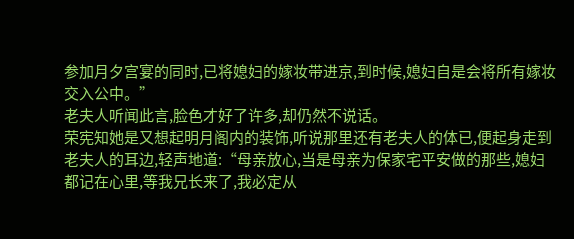参加月夕宫宴的同时,已将媳妇的嫁妆带进京,到时候,媳妇自是会将所有嫁妆交入公中。”
老夫人听闻此言,脸色才好了许多,却仍然不说话。
荣宪知她是又想起明月阁内的装饰,听说那里还有老夫人的体已,便起身走到老夫人的耳边,轻声地道:“母亲放心,当是母亲为保家宅平安做的那些,媳妇都记在心里,等我兄长来了,我必定从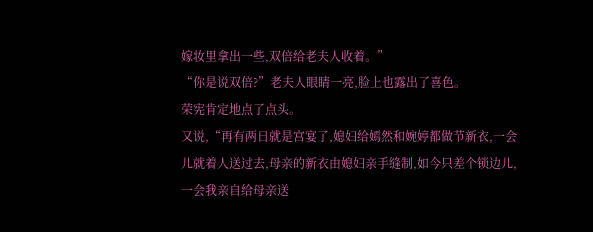嫁妆里拿出一些,双倍给老夫人收着。”
“你是说双倍?”老夫人眼睛一亮,脸上也露出了喜色。
荣宪肯定地点了点头。
又说,“再有两日就是宫宴了,媳妇给嫣然和婉婷都做节新衣,一会儿就着人送过去,母亲的新衣由媳妇亲手缝制,如今只差个锁边儿,一会我亲自给母亲送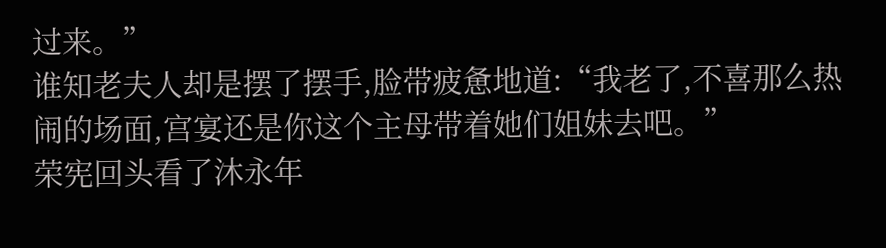过来。”
谁知老夫人却是摆了摆手,脸带疲惫地道:“我老了,不喜那么热闹的场面,宫宴还是你这个主母带着她们姐妹去吧。”
荣宪回头看了沐永年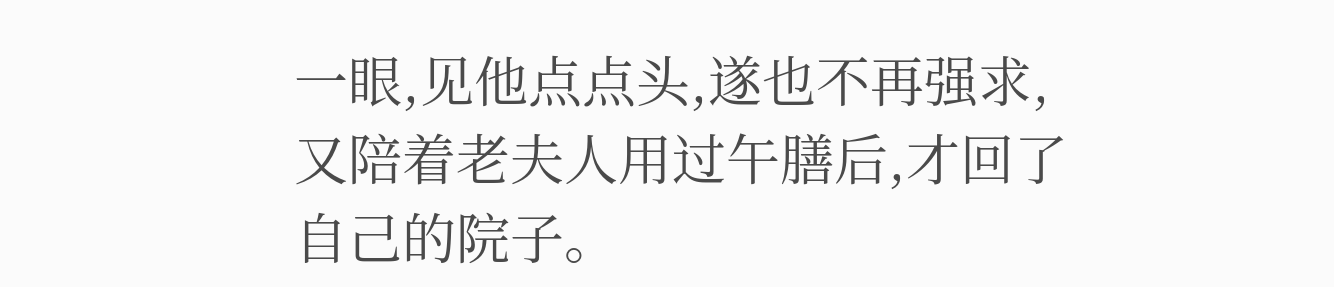一眼,见他点点头,遂也不再强求,又陪着老夫人用过午膳后,才回了自己的院子。